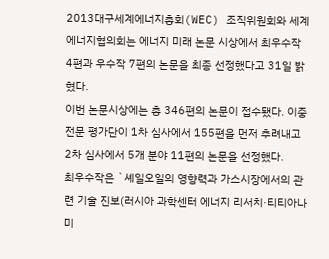2013대구세계에너지총회(WEC) 조직위원회와 세계에너지협의회는 에너지 미래 논문 시상에서 최우수작 4편과 우수작 7편의 논문을 최종 선정했다고 31일 밝혔다.
이번 논문시상에는 총 346편의 논문이 접수됐다. 이중 전문 평가단이 1차 심사에서 155편을 먼저 추려내고 2차 심사에서 5개 분야 11편의 논문을 선정했다.
최우수작은 `셰일오일의 영향력과 가스시장에서의 관련 기술 진보(러시아 과학센터 에너지 리서치·티티아나 미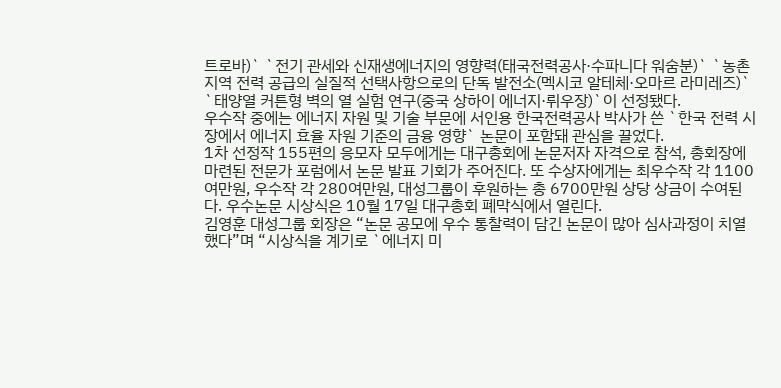트로바)` `전기 관세와 신재생에너지의 영향력(태국전력공사·수파니다 워숨분)` `농촌 지역 전력 공급의 실질적 선택사항으로의 단독 발전소(멕시코 알테체·오마르 라미레즈)` `태양열 커튼형 벽의 열 실험 연구(중국 상하이 에너지·뤼우장)`이 선정됐다.
우수작 중에는 에너지 자원 및 기술 부문에 서인용 한국전력공사 박사가 쓴 `한국 전력 시장에서 에너지 효율 자원 기준의 금융 영향` 논문이 포함돼 관심을 끌었다.
1차 선정작 155편의 응모자 모두에게는 대구총회에 논문저자 자격으로 참석, 총회장에 마련된 전문가 포럼에서 논문 발표 기회가 주어진다. 또 수상자에게는 최우수작 각 1100여만원, 우수작 각 280여만원, 대성그룹이 후원하는 총 6700만원 상당 상금이 수여된다. 우수논문 시상식은 10월 17일 대구총회 폐막식에서 열린다.
김영훈 대성그룹 회장은 “논문 공모에 우수 통찰력이 담긴 논문이 많아 심사과정이 치열했다”며 “시상식을 계기로 `에너지 미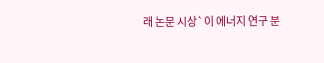래 논문 시상`이 에너지 연구 분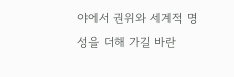야에서 권위와 세계적 명성을 더해 가길 바란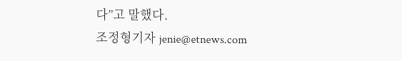다”고 말했다.
조정형기자 jenie@etnews.com